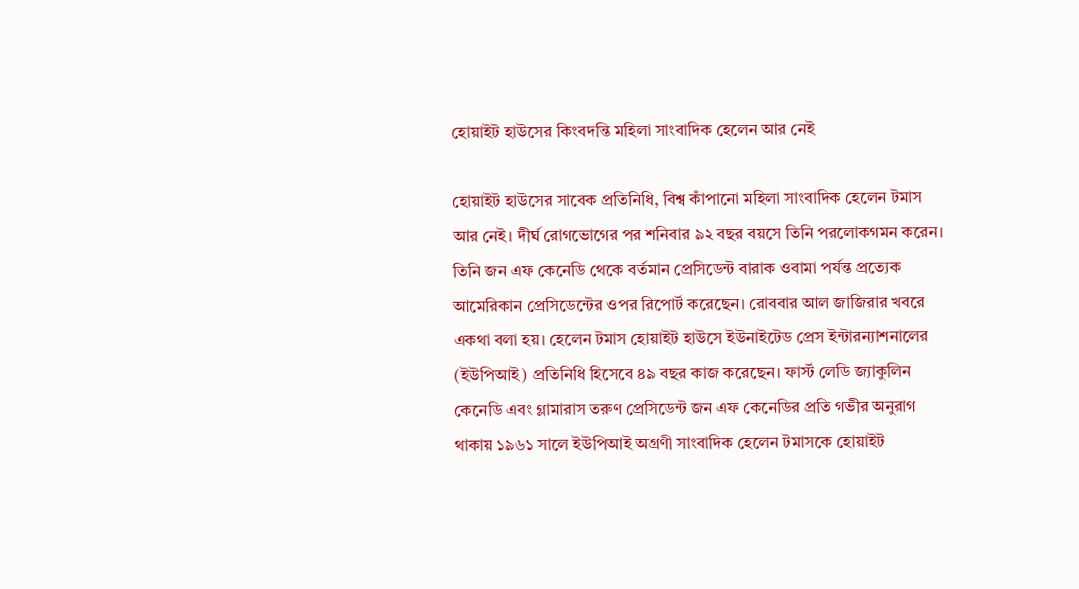হোয়াইট হাউসের কিংবদন্তি মহিলা সাংবাদিক হেলেন আর নেই

হোয়াইট হাউসের সাবেক প্রতিনিধি, বিশ্ব কাঁপানো মহিলা সাংবাদিক হেলেন টমাস আর নেই। দীর্ঘ রোগভোগের পর শনিবার ৯২ বছর বয়সে তিনি পরলোকগমন করেন। তিনি জন এফ কেনেডি থেকে বর্তমান প্রেসিডেন্ট বারাক ওবামা পর্যন্ত প্রত্যেক আমেরিকান প্রেসিডেন্টের ওপর রিপোর্ট করেছেন। রোববার আল জাজিরার খবরে একথা বলা হয়। হেলেন টমাস হোয়াইট হাউসে ইউনাইটেড প্রেস ইন্টারন্যাশনালের (ইউপিআই) প্রতিনিধি হিসেবে ৪৯ বছর কাজ করেছেন। ফার্স্ট লেডি জ্যাকুলিন কেনেডি এবং গ্লামারাস তরুণ প্রেসিডেন্ট জন এফ কেনেডির প্রতি গভীর অনুরাগ থাকায় ১৯৬১ সালে ইউপিআই অগ্রণী সাংবাদিক হেলেন টমাসকে হোয়াইট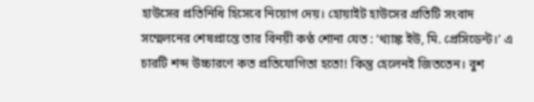হাউসের প্রতিনিধি হিসেবে নিয়োগ দেয়। হোয়াইট হাউসের প্রতিটি সংবাদ সম্মেলনের শেষপ্রান্তে তার বিনয়ী কণ্ঠ শোনা যেত : ‘থ্যাঙ্ক ইউ, মি. প্রেসিডেন্ট।’ এ চারটি শব্দ উচ্চারণে কত প্রতিযোগিতা হতো! কিন্তু হেলেনই জিততেন। বুশ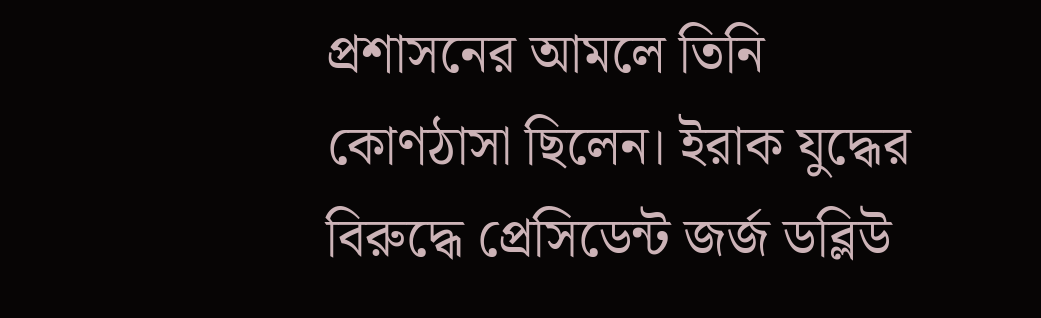প্রশাসনের আমলে তিনি কোণঠাসা ছিলেন। ইরাক যুদ্ধের বিরুদ্ধে প্রেসিডেন্ট জর্জ ডব্লিউ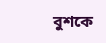বুশকে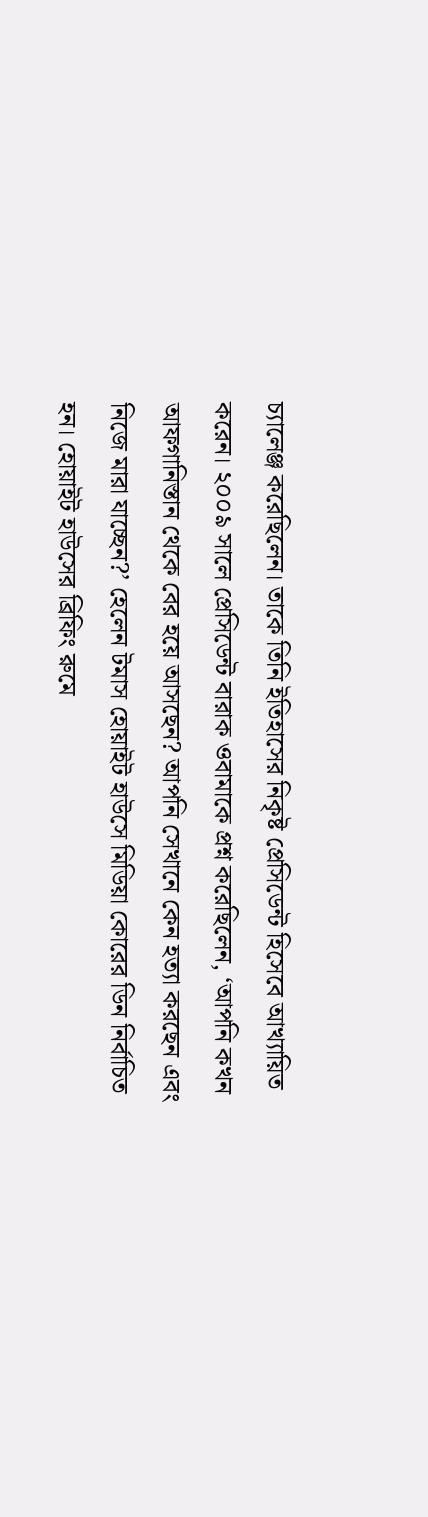চ্যালেঞ্জ করেছিলেন। তাকে তিনি ইতিহাসের নিকৃষ্ট প্রেসিডেন্ট হিসেবে আখ্যায়িত করেন। ২০০৯ সালে প্রেসিডেন্ট বারাক ওবামাকে প্রশ্ন করেছিলেন, ‘আপনি কখন আফগানিস্তান থেকে বের হয়ে আসছেন? আপনি সেখানে কেন হত্যা করছেন এবং নিজে মারা যাচ্ছেন?’ হেলেন টমাস হোয়াইট হাউসে মিডিয়া কোরের ডিন নির্বাচিত হন। হোয়াইট হাউসের ব্রিফিং রুমে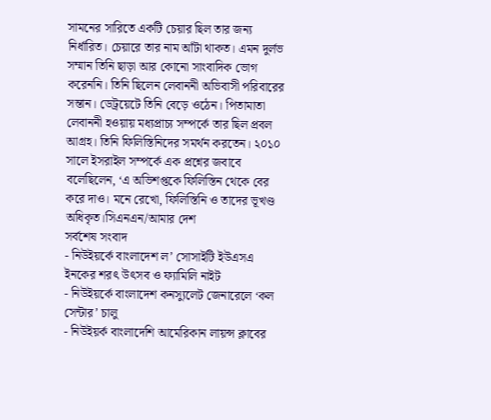সামনের সারিতে একটি চেয়ার ছিল তার জন্য নির্ধারিত। চেয়ারে তার নাম আঁটা থাকত। এমন দুর্লভ সম্মান তিনি ছাড়া আর কোনো সাংবাদিক ভোগ করেননি। তিনি ছিলেন লেবাননী অভিবাসী পরিবারের সন্তান। ডেট্রয়েটে তিনি বেড়ে ওঠেন। পিতামাতা লেবাননী হওয়ায় মধ্যপ্রাচ্য সম্পর্কে তার ছিল প্রবল আগ্রহ। তিনি ফিলিস্তিনিদের সমর্থন করতেন। ২০১০ সালে ইসরাইল সম্পর্কে এক প্রশ্নের জবাবে বলেছিলেন, ‘এ অভিশপ্তকে ফিলিস্তিন থেকে বের করে দাও। মনে রেখো, ফিলিস্তিনি ও তাদের ভূখণ্ড অধিকৃত।সিএনএন/আমার দেশ
সর্বশেষ সংবাদ
- নিউইয়র্কে বাংলাদেশ ল’ সোসাইটি ইউএসএ ইনকের শরৎ উৎসব ও ফ্যামিলি নাইট
- নিউইয়র্কে বাংলাদেশ কনস্যুলেট জেনারেলে ‘কল সেন্টার’ চালু
- নিউইয়র্ক বাংলাদেশি আমেরিকান লায়ন্স ক্লাবের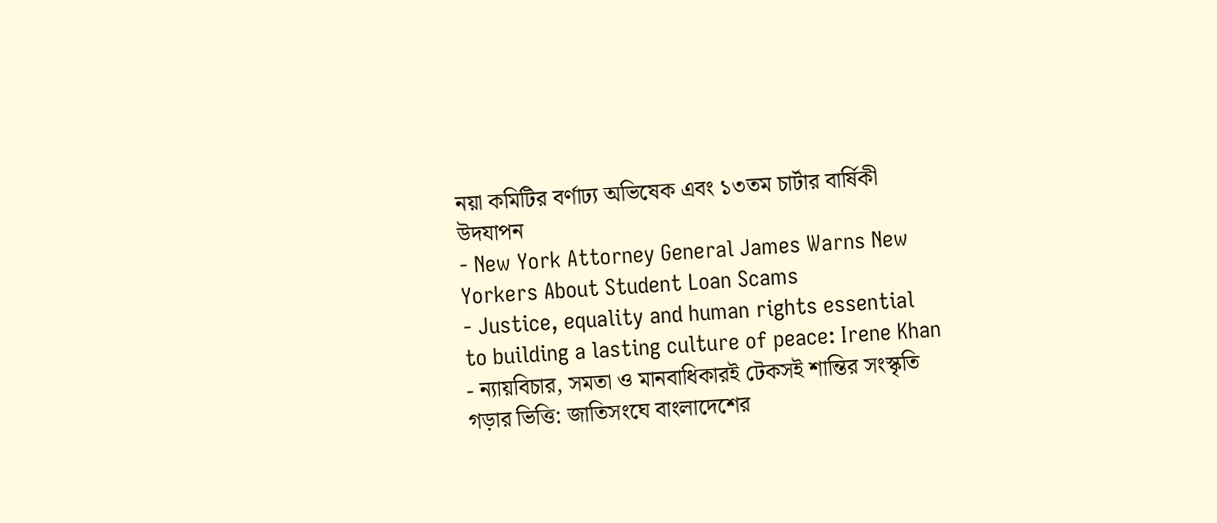নয়া কমিটির বর্ণাঢ্য অভিষেক এবং ১৩তম চার্টার বার্ষিকী উদযাপন
- New York Attorney General James Warns New Yorkers About Student Loan Scams
- Justice, equality and human rights essential to building a lasting culture of peace: Irene Khan
- ন্যায়বিচার, সমতা ও মানবাধিকারই টেকসই শান্তির সংস্কৃতি গড়ার ভিত্তি: জাতিসংঘে বাংলাদেশের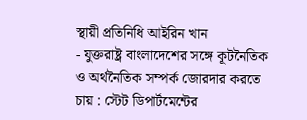স্থায়ী প্রতিনিধি আইরিন খান
- যুক্তরাষ্ট্র বাংলাদেশের সঙ্গে কূটনৈতিক ও অর্থনৈতিক সম্পর্ক জোরদার করতে চায় : স্টেট ডিপার্টমেন্টের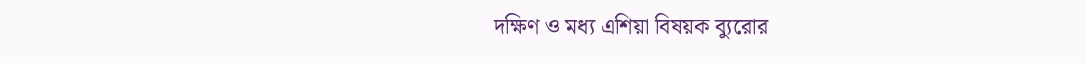দক্ষিণ ও মধ্য এশিয়া বিষয়ক ব্যুরোর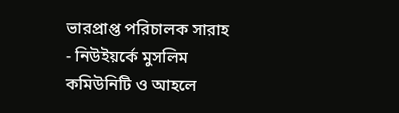ভারপ্রাপ্ত পরিচালক সারাহ
- নিউইয়র্কে মুসলিম কমিউনিটি ও আহলে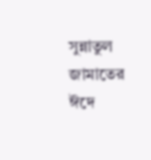সুন্নাতুল জামাতের ঈদে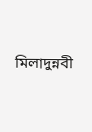মিলাদুন্নবী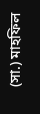(সা.) মাহফিল